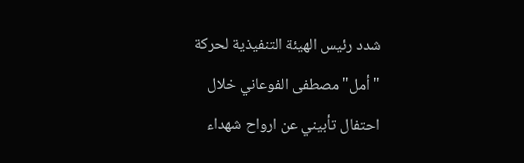شدد رئيس الهيئة التنفيذية لحركة "أمل" مصطفى الفوعاني خلال احتفال تأبيني عن ارواح شهداء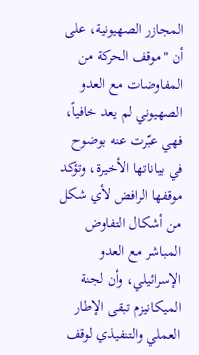المجازر الصهيونية، على أن "موقف الحركة من المفاوضات مع العدو الصهيوني لم يعد خافياً، فهي عبّرت عنه بوضوح في بياناتها الأخيرة، وتؤكد موقفها الرافض لأي شكل من أشكال التفاوض المباشر مع العدو الإسرائيلي، وأن لجنة الميكانيزم تبقى الإطار العملي والتنفيذي لوقف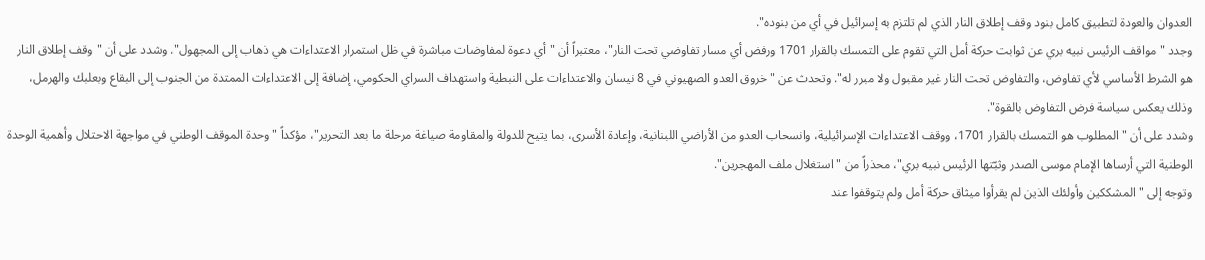العدوان والعودة لتطبيق كامل بنود وقف إطلاق النار الذي لم تلتزم به إسرائيل في أي من بنوده".
وجدد "مواقف الرئيس نبيه بري عن ثوابت حركة أمل التي تقوم على التمسك بالقرار 1701 ورفض أي مسار تفاوضي تحت النار"، معتبراً أن "أي دعوة لمفاوضات مباشرة في ظل استمرار الاعتداءات هي ذهاب إلى المجهول". وشدد على أن "وقف إطلاق النار هو الشرط الأساسي لأي تفاوض، والتفاوض تحت النار غير مقبول ولا مبرر له". وتحدث عن "خروق العدو الصهيوني في 8 نيسان والاعتداءات على النبطية واستهداف السراي الحكومي، إضافة إلى الاعتداءات الممتدة من الجنوب إلى البقاع وبعلبك والهرمل، وذلك يعكس سياسة فرض التفاوض بالقوة".
وشدد على أن "المطلوب هو التمسك بالقرار 1701، ووقف الاعتداءات الإسرائيلية، وانسحاب العدو من الأراضي اللبنانية، وإعادة الأسرى، بما يتيح للدولة والمقاومة صياغة مرحلة ما بعد التحرير"، مؤكداً "وحدة الموقف الوطني في مواجهة الاحتلال وأهمية الوحدة الوطنية التي أرساها الإمام موسى الصدر وثبّتها الرئيس نبيه بري"، محذراً من "استغلال ملف المهجرين".
وتوجه إلى "المشككين وأولئك الذين لم يقرأوا ميثاق حركة أمل ولم يتوقفوا عند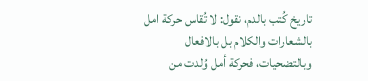تاريخ كُتب بالدم، نقول: لا تُقاس حركة امل بالشعارات والكلام بل بالافعال وبالتضحيات، فحركة أمل وُلدت من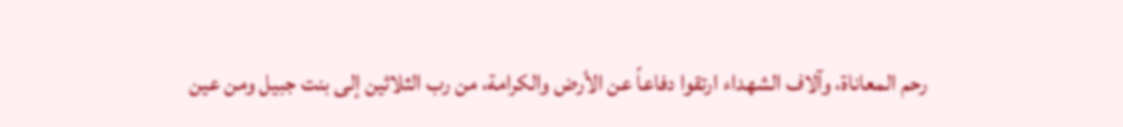رحم المعاناة، وآلاف الشهداء ارتقوا دفاعاً عن الأرض والكرامة، من رب الثلاثين إلى بنت جبيل ومن عين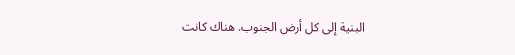البنية إلى كل أرض الجنوب. هناك كانت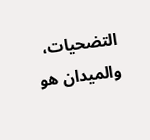التضحيات، والميدان هو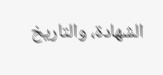الشهادة، والتاريخ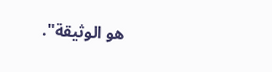هو الوثيقة".